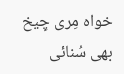خواہ مِری چِیخ بھی سُنائی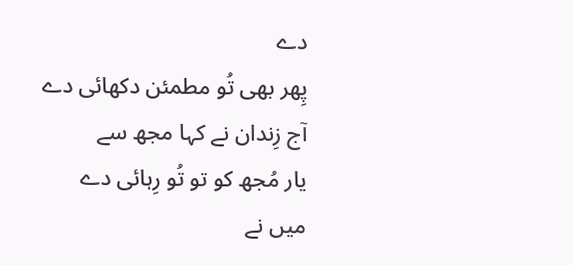دے
پِھر بھی تُو مطمئن دکھائی دے
آج زِندان نے کہا مجھ سے
یار مُجھ کو تو تُو رِہائی دے
میں نے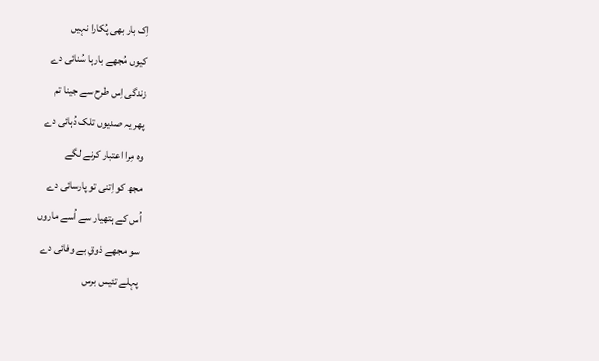اِک بار بھی پُکارا نہیں
کیوں مُجھے بارہا سُنائی دے
زندگی اِس طرح سے جینا تم
پھر یہ صدیوں تلک دُہائی دے
وہ مِرا اعتبار کرنے لگے
مجھ کو اِتنی تو پارسائی دے
اُس کے ہتھیار سے اُسے ماروں
سو مجھے ذوقِ بے وفائی دے
پہلے تئیس برس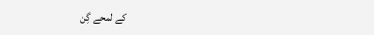کے لمحے گِن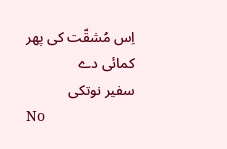اِس مُشقّت کی پھر کمائی دے
سفیر نوتکی
No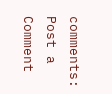comments:
Post a Comment